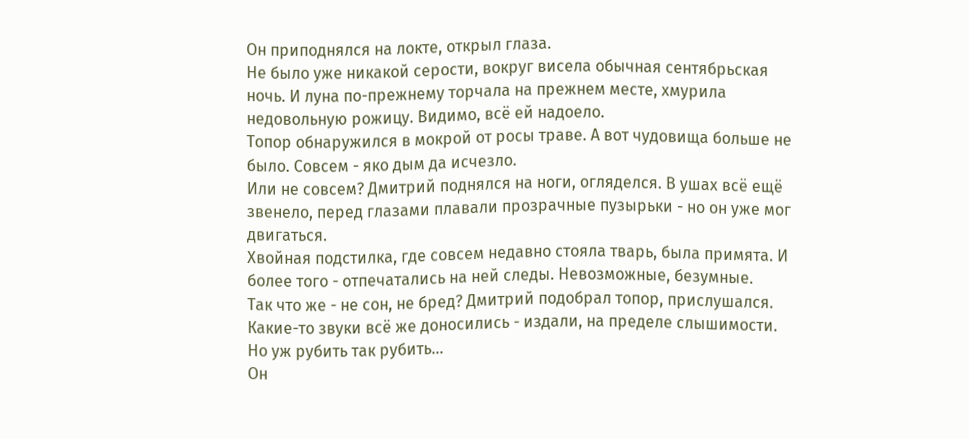Он приподнялся на локте, открыл глаза.
Не было уже никакой серости, вокруг висела обычная сентябрьская ночь. И луна по-прежнему торчала на прежнем месте, хмурила недовольную рожицу. Видимо, всё ей надоело.
Топор обнаружился в мокрой от росы траве. А вот чудовища больше не было. Совсем - яко дым да исчезло.
Или не совсем? Дмитрий поднялся на ноги, огляделся. В ушах всё ещё звенело, перед глазами плавали прозрачные пузырьки - но он уже мог двигаться.
Хвойная подстилка, где совсем недавно стояла тварь, была примята. И более того - отпечатались на ней следы. Невозможные, безумные.
Так что же - не сон, не бред? Дмитрий подобрал топор, прислушался. Какие-то звуки всё же доносились - издали, на пределе слышимости. Но уж рубить так рубить...
Он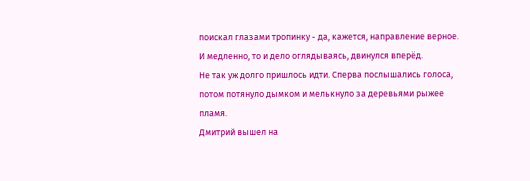поискал глазами тропинку - да, кажется, направление верное. И медленно, то и дело оглядываясь, двинулся вперёд.
Не так уж долго пришлось идти. Сперва послышались голоса, потом потянуло дымком и мелькнуло за деревьями рыжее пламя.
Дмитрий вышел на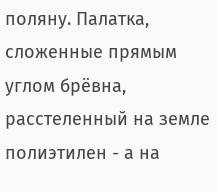поляну. Палатка, сложенные прямым углом брёвна, расстеленный на земле полиэтилен - а на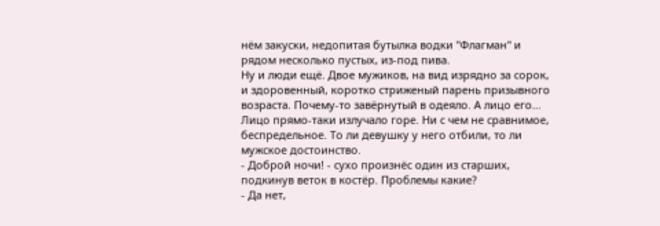нём закуски, недопитая бутылка водки "Флагман" и рядом несколько пустых, из-под пива.
Ну и люди ещё. Двое мужиков, на вид изрядно за сорок, и здоровенный, коротко стриженый парень призывного возраста. Почему-то завёрнутый в одеяло. А лицо его... Лицо прямо-таки излучало горе. Ни с чем не сравнимое, беспредельное. То ли девушку у него отбили, то ли мужское достоинство.
- Доброй ночи! - сухо произнёс один из старших, подкинув веток в костёр. Проблемы какие?
- Да нет,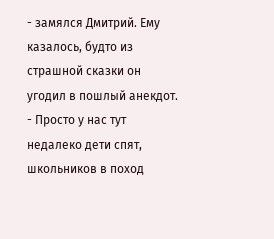- замялся Дмитрий. Ему казалось, будто из страшной сказки он угодил в пошлый анекдот. - Просто у нас тут недалеко дети спят, школьников в поход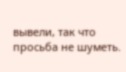вывели, так что просьба не шуметь.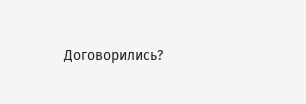Договорились?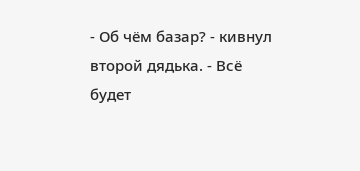- Об чём базар? - кивнул второй дядька. - Всё будет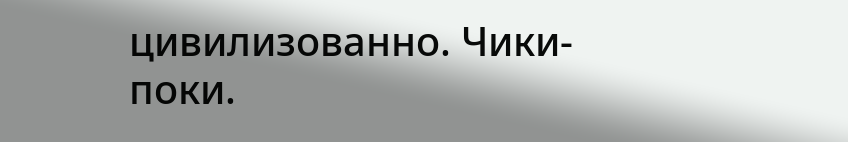цивилизованно. Чики-поки.